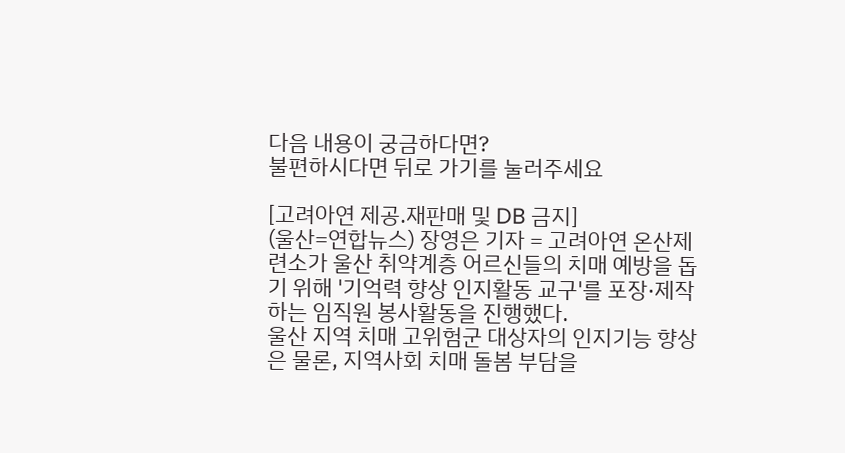다음 내용이 궁금하다면?
불편하시다면 뒤로 가기를 눌러주세요

[고려아연 제공.재판매 및 DB 금지]
(울산=연합뉴스) 장영은 기자 = 고려아연 온산제련소가 울산 취약계층 어르신들의 치매 예방을 돕기 위해 '기억력 향상 인지활동 교구'를 포장·제작하는 임직원 봉사활동을 진행했다.
울산 지역 치매 고위험군 대상자의 인지기능 향상은 물론, 지역사회 치매 돌봄 부담을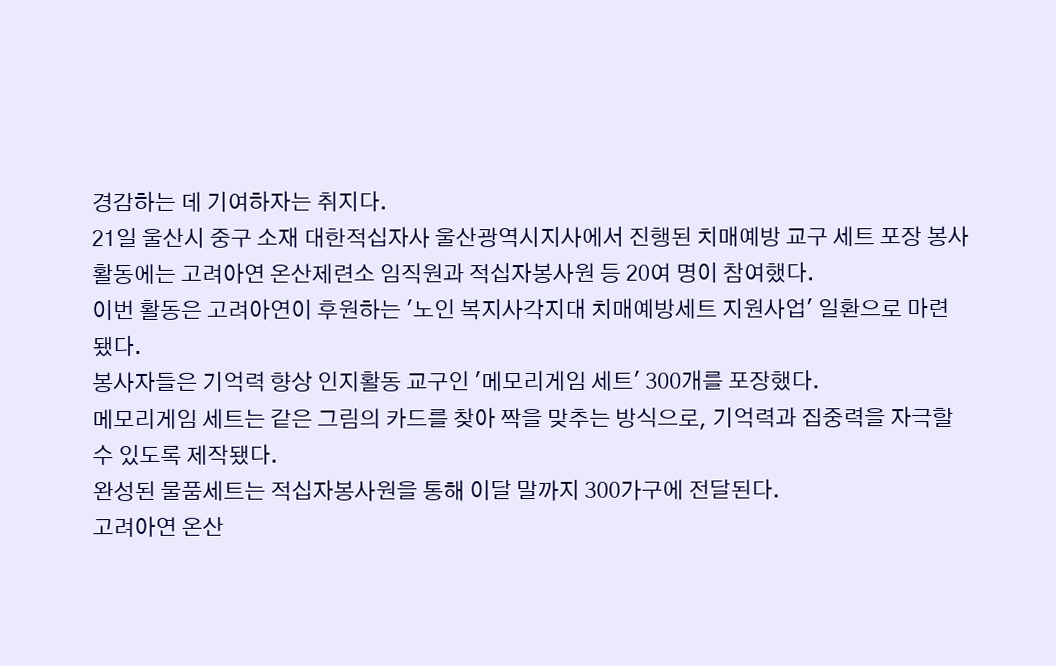경감하는 데 기여하자는 취지다.
21일 울산시 중구 소재 대한적십자사 울산광역시지사에서 진행된 치매예방 교구 세트 포장 봉사활동에는 고려아연 온산제련소 임직원과 적십자봉사원 등 20여 명이 참여했다.
이번 활동은 고려아연이 후원하는 '노인 복지사각지대 치매예방세트 지원사업' 일환으로 마련됐다.
봉사자들은 기억력 향상 인지활동 교구인 '메모리게임 세트' 300개를 포장했다.
메모리게임 세트는 같은 그림의 카드를 찾아 짝을 맞추는 방식으로, 기억력과 집중력을 자극할 수 있도록 제작됐다.
완성된 물품세트는 적십자봉사원을 통해 이달 말까지 300가구에 전달된다.
고려아연 온산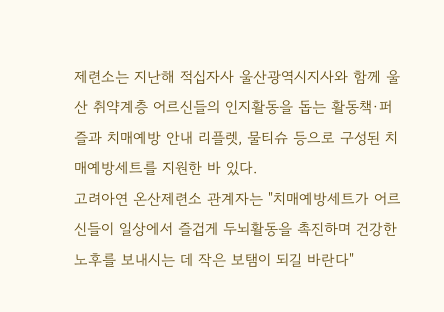제련소는 지난해 적십자사 울산광역시지사와 함께 울산 취약계층 어르신들의 인지활동을 돕는 활동책·퍼즐과 치매예방 안내 리플렛, 물티슈 등으로 구성된 치매예방세트를 지원한 바 있다.
고려아연 온산제련소 관계자는 "치매예방세트가 어르신들이 일상에서 즐겁게 두뇌활동을 촉진하며 건강한 노후를 보내시는 데 작은 보탬이 되길 바란다"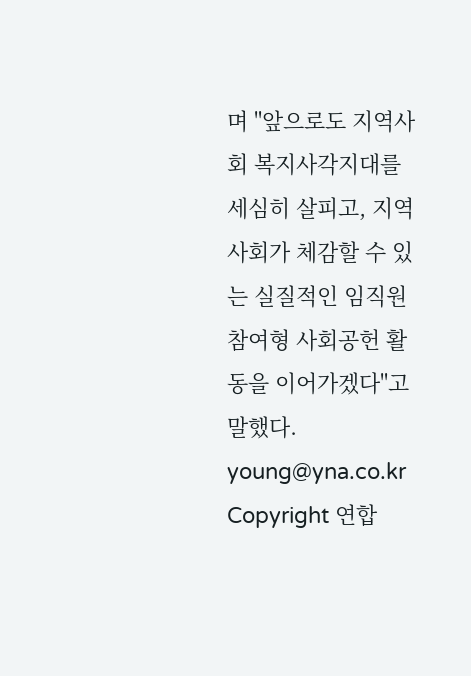며 "앞으로도 지역사회 복지사각지대를 세심히 살피고, 지역사회가 체감할 수 있는 실질적인 임직원 참여형 사회공헌 활동을 이어가겠다"고 말했다.
young@yna.co.kr
Copyright 연합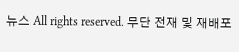뉴스 All rights reserved. 무단 전재 및 재배포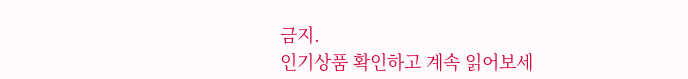금지.
인기상품 확인하고 계속 읽어보세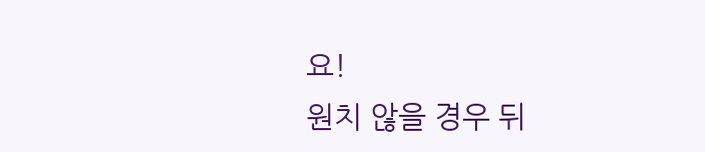요!
원치 않을 경우 뒤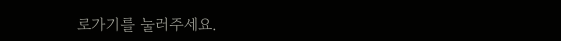로가기를 눌러주세요.